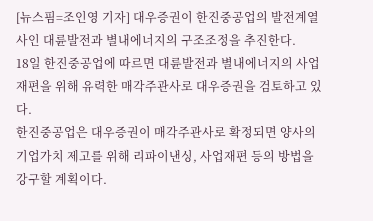[뉴스핌=조인영 기자] 대우증권이 한진중공업의 발전계열사인 대륜발전과 별내에너지의 구조조정을 추진한다.
18일 한진중공업에 따르면 대륜발전과 별내에너지의 사업 재편을 위해 유력한 매각주관사로 대우증권을 검토하고 있다.
한진중공업은 대우증권이 매각주관사로 확정되면 양사의 기업가치 제고를 위해 리파이낸싱, 사업재편 등의 방법을 강구할 계획이다.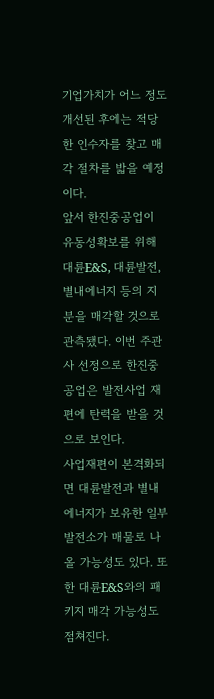기업가치가 어느 정도 개선된 후에는 적당한 인수자를 찾고 매각 절차를 밟을 예정이다.
앞서 한진중공업이 유동성확보를 위해 대륜E&S, 대륜발전, 별내에너지 등의 지분을 매각할 것으로 관측됐다. 이번 주관사 선정으로 한진중공업은 발전사업 재편에 탄력을 받을 것으로 보인다.
사업재편이 본격화되면 대륜발전과 별내에너지가 보유한 일부 발전소가 매물로 나올 가능성도 있다. 또한 대륜E&S와의 패키지 매각 가능성도 점쳐진다.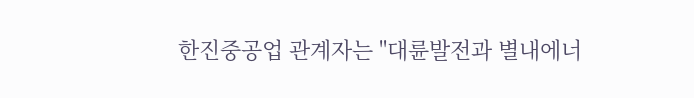한진중공업 관계자는 "대륜발전과 별내에너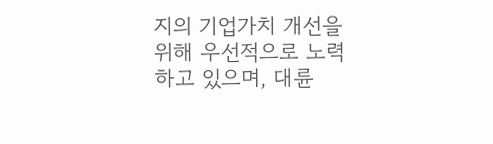지의 기업가치 개선을 위해 우선적으로 노력하고 있으며, 대륜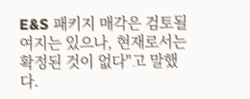E&S 패키지 매각은 검토될 여지는 있으나, 현재로서는 확정된 것이 없다"고 말했다.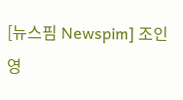[뉴스핌 Newspim] 조인영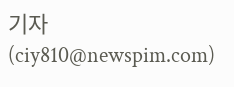기자 (ciy810@newspim.com)